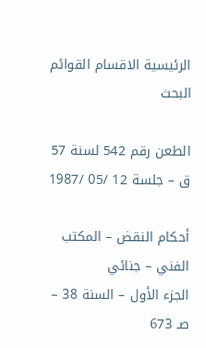الرئيسية الاقسام القوائم البحث

الطعن رقم 542 لسنة 57 ق – جلسة 12 /05 /1987

أحكام النقض – المكتب الفني – جنائي
الجزء الأول – السنة 38 – صـ 673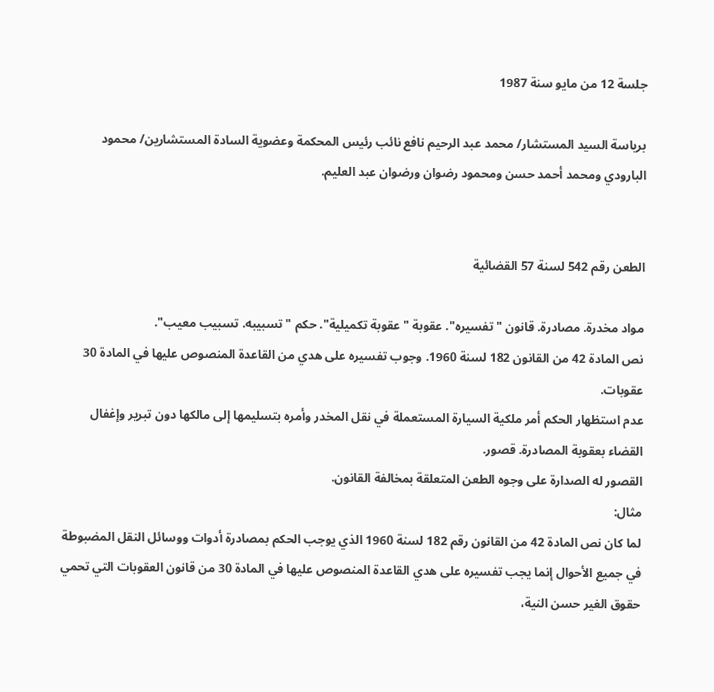جلسة 12 من مايو سنة 1987

برياسة السيد المستشار/ محمد عبد الرحيم نافع نائب رئيس المحكمة وعضوية السادة المستشارين/ محمود البارودي ومحمد أحمد حسن ومحمود رضوان ورضوان عبد العليم.


الطعن رقم 542 لسنة 57 القضائية

مواد مخدرة. مصادرة. قانون "تفسيره". عقوبة "عقوبة تكميلية". حكم "تسبيبه. تسبيب معيب".
نص المادة 42 من القانون 182 لسنة 1960. وجوب تفسيره على هدي من القاعدة المنصوص عليها في المادة 30 عقوبات.
عدم استظهار الحكم أمر ملكية السيارة المستعملة في نقل المخدر وأمره بتسليمها إلى مالكها دون تبرير وإغفال القضاء بعقوبة المصادرة. قصور.
القصور له الصدارة على وجوه الطعن المتعلقة بمخالفة القانون.
مثال:
لما كان نص المادة 42 من القانون رقم 182 لسنة 1960 الذي يوجب الحكم بمصادرة أدوات ووسائل النقل المضبوطة في جميع الأحوال إنما يجب تفسيره على هدي القاعدة المنصوص عليها في المادة 30 من قانون العقوبات التي تحمي حقوق الغير حسن النية،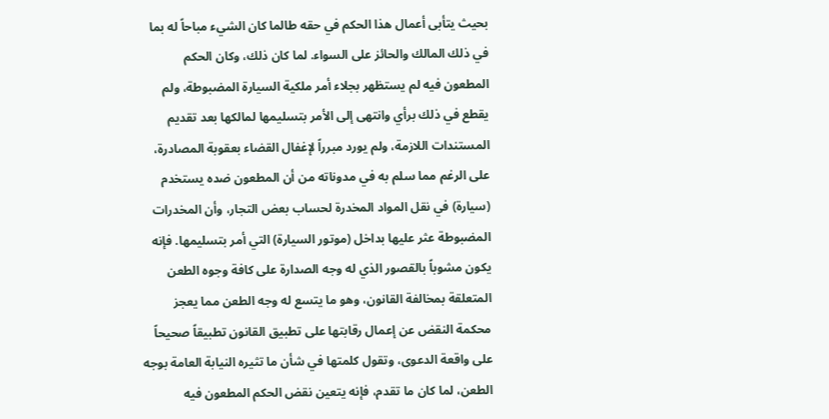بحيث يتأبى أعمال هذا الحكم في حقه طالما كان الشيء مباحاً له بما في ذلك المالك والحائز على السواء. لما كان ذلك، وكان الحكم المطعون فيه لم يستظهر بجلاء أمر ملكية السيارة المضبوطة، ولم يقطع في ذلك برأي وانتهى إلى الأمر بتسليمها لمالكها بعد تقديم المستندات اللازمة، ولم يورد مبرراً لإغفال القضاء بعقوبة المصادرة، على الرغم مما سلم به في مدوناته من أن المطعون ضده يستخدم (سيارة) في نقل المواد المخدرة لحساب بعض التجار، وأن المخدرات المضبوطة عثر عليها بداخل (موتور السيارة) التي أمر بتسليمها. فإنه يكون مشوباً بالقصور الذي له وجه الصدارة على كافة وجوه الطعن المتعلقة بمخالفة القانون، وهو ما يتسع له وجه الطعن مما يعجز محكمة النقض عن إعمال رقابتها على تطبيق القانون تطبيقاً صحيحاً على واقعة الدعوى، وتقول كلمتها في شأن ما تثيره النيابة العامة بوجه الطعن، لما كان ما تقدم، فإنه يتعين نقض الحكم المطعون فيه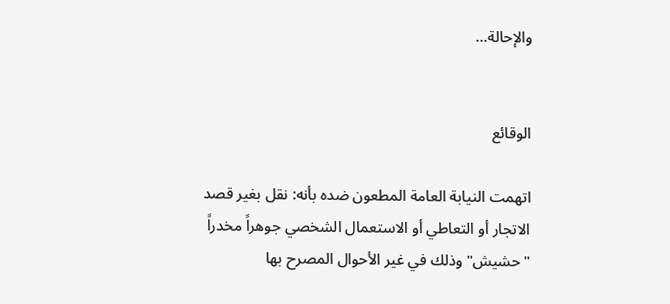والإحالة…


الوقائع

اتهمت النيابة العامة المطعون ضده بأنه: نقل بغير قصد الاتجار أو التعاطي أو الاستعمال الشخصي جوهراً مخدراً "حشيش" وذلك في غير الأحوال المصرح بها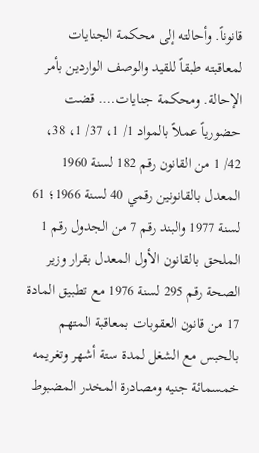قانوناً. وأحالته إلى محكمة الجنايات لمعاقبته طبقاً للقيد والوصف الواردين بأمر الإحالة. ومحكمة جنايات…. قضت حضورياً عملاً بالمواد 1/ 1، 37/ 1، 38، 42/ 1 من القانون رقم 182 لسنة 1960 المعدل بالقانونين رقمي 40 لسنة 1966؛ 61 لسنة 1977 والبند رقم 7 من الجدول رقم 1 الملحق بالقانون الأول المعدل بقرار وزير الصحة رقم 295 لسنة 1976 مع تطبيق المادة 17 من قانون العقوبات بمعاقبة المتهم بالحبس مع الشغل لمدة ستة أشهر وتغريمه خمسمائة جنيه ومصادرة المخدر المضبوط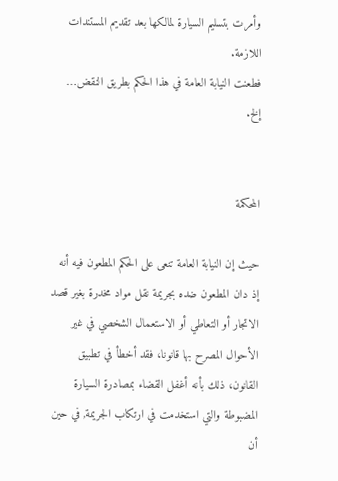وأمرت بتسليم السيارة لمالكها بعد تقديم المستندات اللازمة.
فطعنت النيابة العامة في هذا الحكم بطريق النقض… إلخ.


المحكمة

حيث إن النيابة العامة تنعى على الحكم المطعون فيه أنه إذ دان المطعون ضده بجريمة نقل مواد مخدرة بغير قصد الاتجار أو التعاطي أو الاستعمال الشخصي في غير الأحوال المصرح بها قانونا، فقد أخطأ في تطبيق القانون، ذلك بأنه أغفل القضاء بمصادرة السيارة المضبوطة والتي استخدمت في ارتكاب الجريمة, في حين أن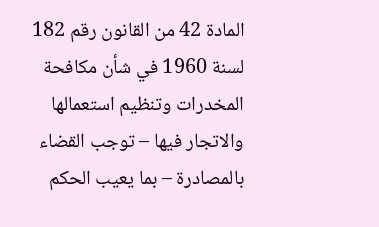المادة 42 من القانون رقم 182 لسنة 1960 في شأن مكافحة المخدرات وتنظيم استعمالها والاتجار فيها – توجب القضاء بالمصادرة – بما يعيب الحكم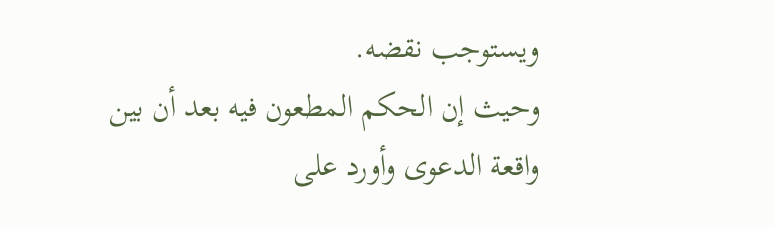ويستوجب نقضه.
وحيث إن الحكم المطعون فيه بعد أن بين واقعة الدعوى وأورد على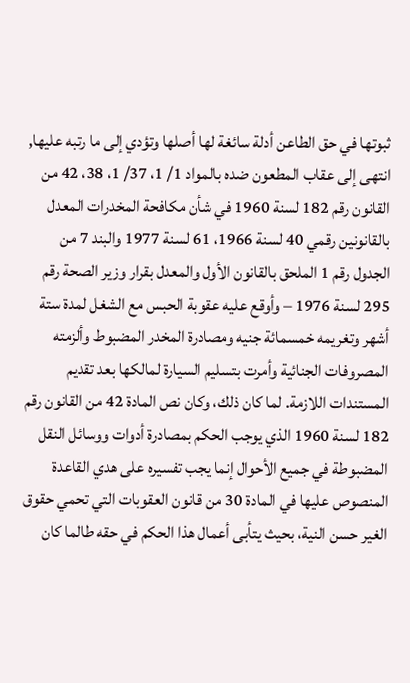ثبوتها في حق الطاعن أدلة سائغة لها أصلها وتؤدي إلى ما رتبه عليها, انتهى إلى عقاب المطعون ضده بالمواد 1/ 1، 37/ 1، 38، 42 من القانون رقم 182 لسنة 1960 في شأن مكافحة المخدرات المعدل بالقانونين رقمي 40 لسنة 1966، 61 لسنة 1977 والبند 7 من الجدول رقم 1 الملحق بالقانون الأول والمعدل بقرار وزير الصحة رقم 295 لسنة 1976 – وأوقع عليه عقوبة الحبس مع الشغل لمدة ستة أشهر وتغريمه خمسمائة جنيه ومصادرة المخدر المضبوط وألزمته المصروفات الجنائية وأمرت بتسليم السيارة لمالكها بعد تقديم المستندات اللازمة. لما كان ذلك، وكان نص المادة 42 من القانون رقم 182 لسنة 1960 الذي يوجب الحكم بمصادرة أدوات ووسائل النقل المضبوطة في جميع الأحوال إنما يجب تفسيره على هدي القاعدة المنصوص عليها في المادة 30 من قانون العقوبات التي تحمي حقوق الغير حسن النية، بحيث يتأبى أعمال هذا الحكم في حقه طالما كان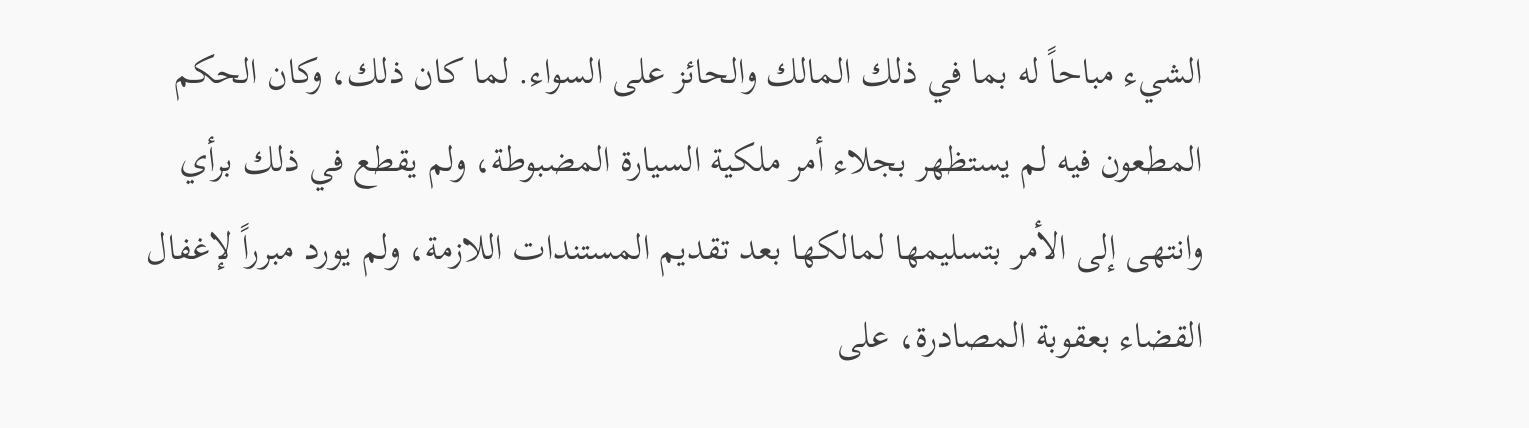الشيء مباحاً له بما في ذلك المالك والحائز على السواء. لما كان ذلك، وكان الحكم المطعون فيه لم يستظهر بجلاء أمر ملكية السيارة المضبوطة، ولم يقطع في ذلك برأي وانتهى إلى الأمر بتسليمها لمالكها بعد تقديم المستندات اللازمة، ولم يورد مبرراً لإغفال القضاء بعقوبة المصادرة، على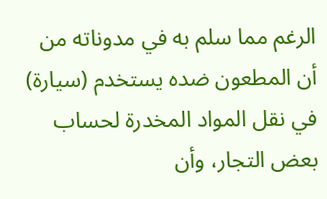الرغم مما سلم به في مدوناته من أن المطعون ضده يستخدم (سيارة) في نقل المواد المخدرة لحساب بعض التجار، وأن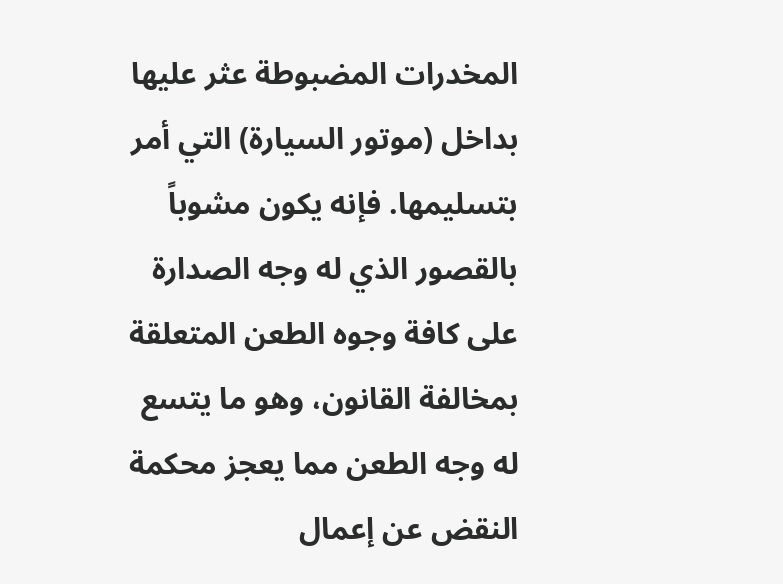المخدرات المضبوطة عثر عليها بداخل (موتور السيارة) التي أمر بتسليمها. فإنه يكون مشوباً بالقصور الذي له وجه الصدارة على كافة وجوه الطعن المتعلقة بمخالفة القانون، وهو ما يتسع له وجه الطعن مما يعجز محكمة النقض عن إعمال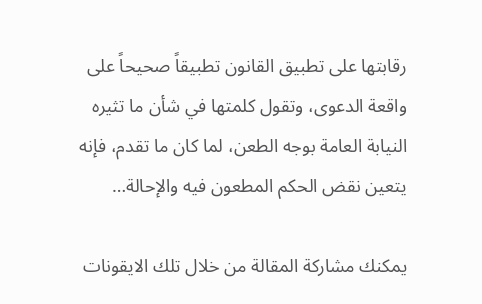رقابتها على تطبيق القانون تطبيقاً صحيحاً على واقعة الدعوى، وتقول كلمتها في شأن ما تثيره النيابة العامة بوجه الطعن، لما كان ما تقدم، فإنه يتعين نقض الحكم المطعون فيه والإحالة…

يمكنك مشاركة المقالة من خلال تلك الايقونات